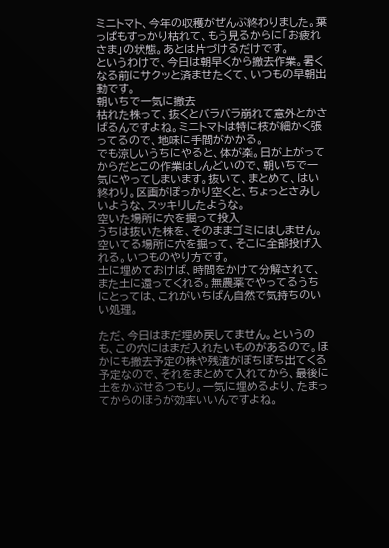ミニトマト、今年の収穫がぜんぶ終わりました。葉っぱもすっかり枯れて、もう見るからに「お疲れさま」の状態。あとは片づけるだけです。
というわけで、今日は朝早くから撤去作業。暑くなる前にサクッと済ませたくて、いつもの早朝出動です。
朝いちで一気に撤去
枯れた株って、抜くとバラバラ崩れて意外とかさばるんですよね。ミニトマトは特に枝が細かく張ってるので、地味に手間がかかる。
でも涼しいうちにやると、体が楽。日が上がってからだとこの作業はしんどいので、朝いちで一気にやってしまいます。抜いて、まとめて、はい終わり。区画がぽっかり空くと、ちょっとさみしいような、スッキリしたような。
空いた場所に穴を掘って投入
うちは抜いた株を、そのままゴミにはしません。空いてる場所に穴を掘って、そこに全部投げ入れる。いつものやり方です。
土に埋めておけば、時間をかけて分解されて、また土に還ってくれる。無農薬でやってるうちにとっては、これがいちばん自然で気持ちのいい処理。

ただ、今日はまだ埋め戻してません。というのも、この穴にはまだ入れたいものがあるので。ほかにも撤去予定の株や残渣がぼちぼち出てくる予定なので、それをまとめて入れてから、最後に土をかぶせるつもり。一気に埋めるより、たまってからのほうが効率いいんですよね。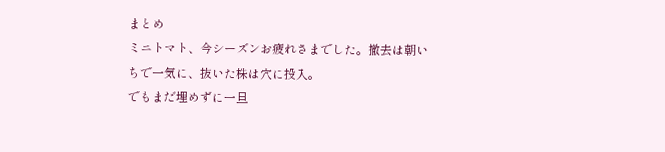まとめ
ミニトマト、今シーズンお疲れさまでした。撤去は朝いちで一気に、抜いた株は穴に投入。
でもまだ埋めずに一旦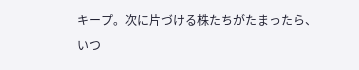キープ。次に片づける株たちがたまったら、いつ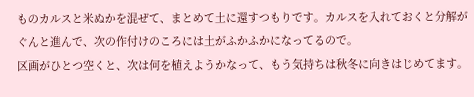ものカルスと米ぬかを混ぜて、まとめて土に還すつもりです。カルスを入れておくと分解がぐんと進んで、次の作付けのころには土がふかふかになってるので。
区画がひとつ空くと、次は何を植えようかなって、もう気持ちは秋冬に向きはじめてます。